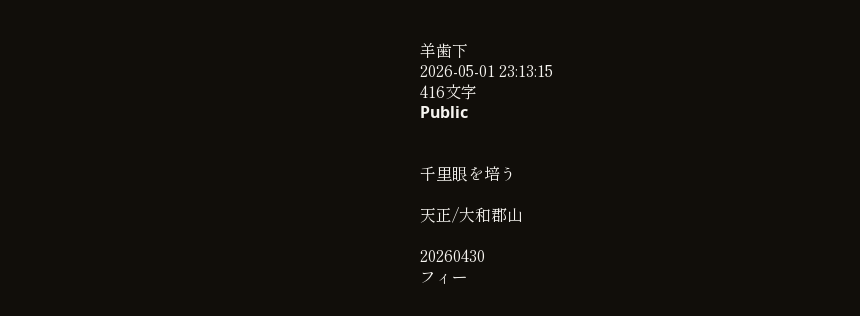羊歯下
2026-05-01 23:13:15
416文字
Public


千里眼を培う

天正/大和郡山

20260430
フィー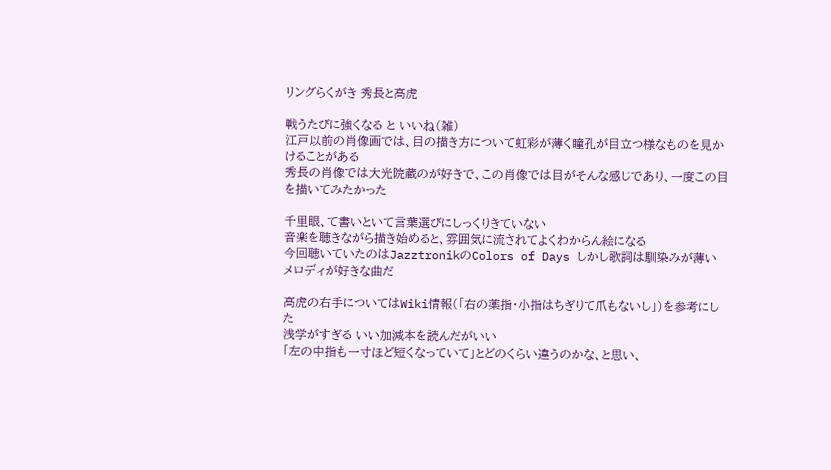リングらくがき 秀長と高虎

戦うたびに強くなる と いいね(雑)
江戸以前の肖像画では、目の描き方について虹彩が薄く瞳孔が目立つ様なものを見かけることがある
秀長の肖像では大光院蔵のが好きで、この肖像では目がそんな感じであり、一度この目を描いてみたかった

千里眼、て書いといて言葉選びにしっくりきていない
音楽を聴きながら描き始めると、雰囲気に流されてよくわからん絵になる
今回聴いていたのはJazztronikのColors of Days しかし歌詞は馴染みが薄い
メロディが好きな曲だ

高虎の右手についてはWiki情報(「右の薬指・小指はちぎりて爪もないし」)を参考にした
浅学がすぎる いい加減本を読んだがいい
「左の中指も一寸ほど短くなっていて」とどのくらい違うのかな、と思い、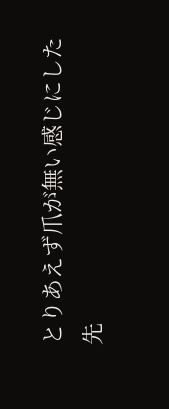とりあえず爪が無い感じにした
先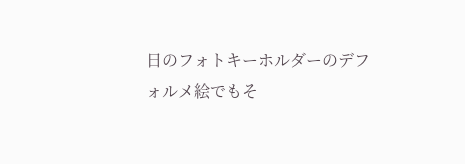日のフォトキーホルダーのデフォルメ絵でもそ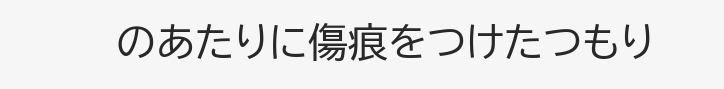のあたりに傷痕をつけたつもり